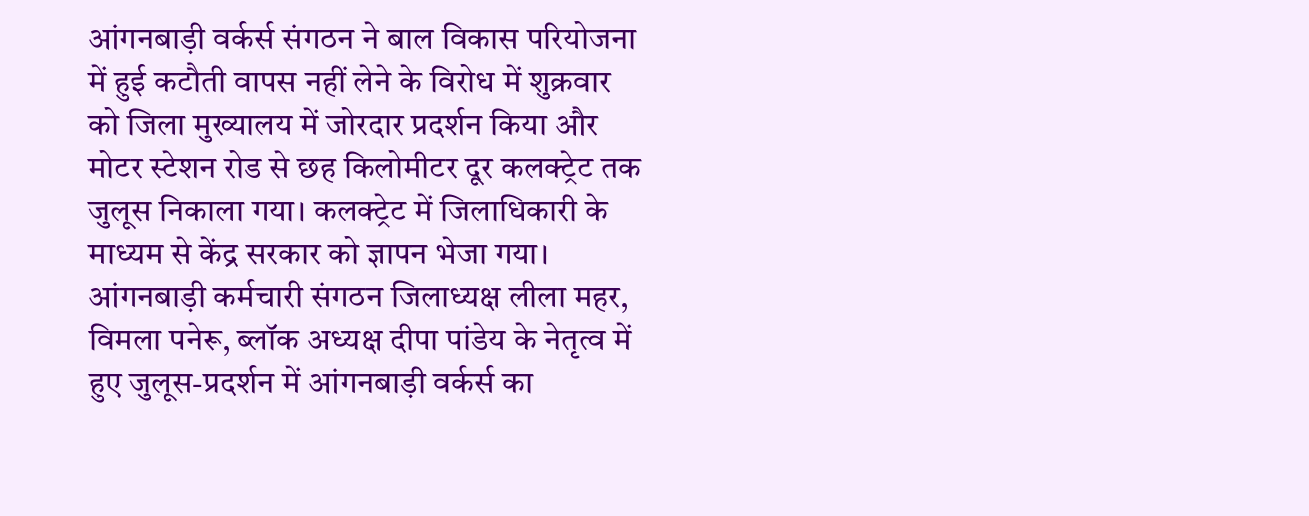आंगनबाड़ी वर्कर्स संगठन ने बाल विकास परियोजना में हुई कटौती वापस नहीं लेने के विरोध में शुक्रवार को जिला मुख्यालय में जोरदार प्रदर्शन किया और मोटर स्टेशन रोड से छह किलोमीटर दूर कलक्ट्रेट तक जुलूस निकाला गया। कलक्ट्रेट में जिलाधिकारी के माध्यम से केंद्र सरकार को ज्ञापन भेजा गया।
आंगनबाड़ी कर्मचारी संगठन जिलाध्यक्ष लीला महर, विमला पनेरू, ब्लॉक अध्यक्ष दीपा पांडेय के नेतृत्व में हुए जुलूस-प्रदर्शन में आंगनबाड़ी वर्कर्स का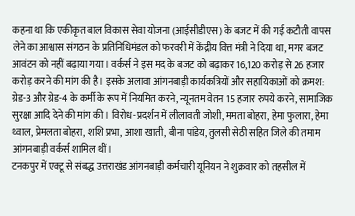कहना था कि एकीकृत बाल विकास सेवा योजना (आईसीडीएस) के बजट में की गई कटौती वापस लेने का आश्वास संगठन के प्रतिनिधिमंडल को फरवरी में केंद्रीय वित्त मंत्री ने दिया था, मगर बजट आवंटन को नहीं बढ़ाया गया। वर्कर्स ने इस मद के बजट को बढ़ाकर 16,120 करोड़ से 26 हजार करोड़ करने की मांग की है। इसके अलावा आंगनबाड़ी कार्यकत्रियों और सहायिकाओं को क्रमश: ग्रेड-3 और ग्रेड-4 के कर्मी के रूप में नियमित करने, न्यूनतम वेतन 15 हजार रुपये करने, सामाजिक सुरक्षा आदि देने की मांग की। विरोध-प्रदर्शन में लीलावती जोशी, ममता बोहरा, हेमा फुलारा, हेमा थ्वाल, प्रेमलता बोहरा, शशि प्रभा, आशा खाती, बीना पांडेय, तुलसी सेठी सहित जिले की तमाम आंगनबाड़ी वर्कर्स शामिल थीं।
टनकपुर में एक्टू से संबद्ध उत्तराखंड आंगनबाड़ी कर्मचारी यूनियन ने शुक्रवार को तहसील में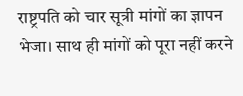राष्ट्रपति को चार सूत्री मांगों का ज्ञापन भेजा। साथ ही मांगों को पूरा नहीं करने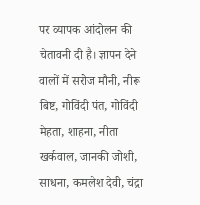पर व्यापक आंदोलन की चेतावनी दी है। ज्ञापन देने वालों में सरोज मौनी, नीरू बिष्ट, गोविंदी पंत, गोविंदी मेहता, शाहना, नीता खर्कवाल, जानकी जोशी, साधना, कमलेश देवी, चंद्रा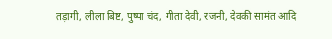तड़ागी, लीला बिष्ट, पुष्पा चंद, गीता देवी, रजनी, देवकी सामंत आदि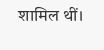शामिल थीं।